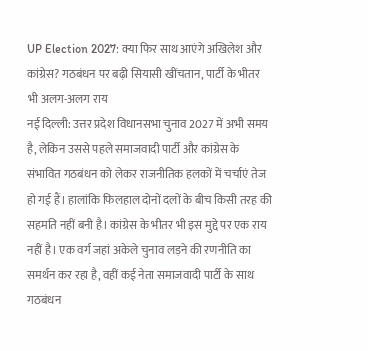UP Election 2027: क्या फिर साथ आएंगे अखिलेश और कांग्रेस? गठबंधन पर बढ़ी सियासी खींचतान, पार्टी के भीतर भी अलग-अलग राय
नई दिल्ली: उत्तर प्रदेश विधानसभा चुनाव 2027 में अभी समय है, लेकिन उससे पहले समाजवादी पार्टी और कांग्रेस के संभावित गठबंधन को लेकर राजनीतिक हलकों में चर्चाएं तेज हो गई हैं। हालांकि फिलहाल दोनों दलों के बीच किसी तरह की सहमति नहीं बनी है। कांग्रेस के भीतर भी इस मुद्दे पर एक राय नहीं है। एक वर्ग जहां अकेले चुनाव लड़ने की रणनीति का समर्थन कर रहा है, वहीं कई नेता समाजवादी पार्टी के साथ गठबंधन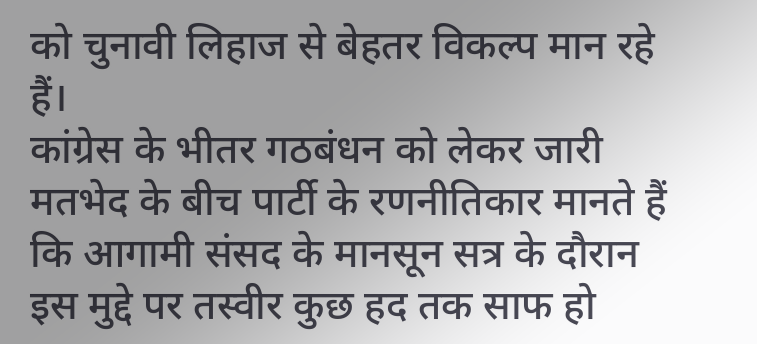को चुनावी लिहाज से बेहतर विकल्प मान रहे हैं।
कांग्रेस के भीतर गठबंधन को लेकर जारी मतभेद के बीच पार्टी के रणनीतिकार मानते हैं कि आगामी संसद के मानसून सत्र के दौरान इस मुद्दे पर तस्वीर कुछ हद तक साफ हो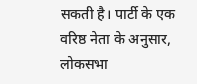सकती है। पार्टी के एक वरिष्ठ नेता के अनुसार, लोकसभा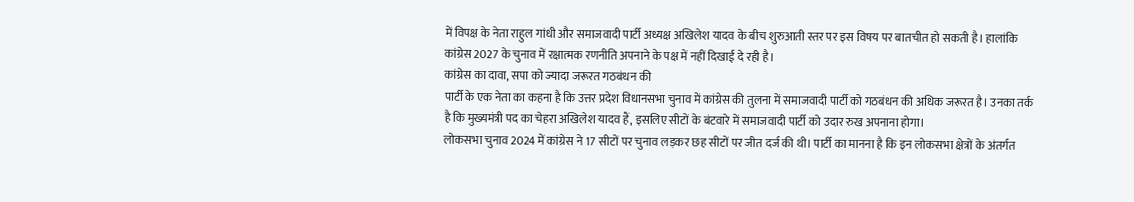में विपक्ष के नेता राहुल गांधी और समाजवादी पार्टी अध्यक्ष अखिलेश यादव के बीच शुरुआती स्तर पर इस विषय पर बातचीत हो सकती है। हालांकि कांग्रेस 2027 के चुनाव में रक्षात्मक रणनीति अपनाने के पक्ष में नहीं दिखाई दे रही है।
कांग्रेस का दावा, सपा को ज्यादा जरूरत गठबंधन की
पार्टी के एक नेता का कहना है कि उत्तर प्रदेश विधानसभा चुनाव में कांग्रेस की तुलना में समाजवादी पार्टी को गठबंधन की अधिक जरूरत है। उनका तर्क है कि मुख्यमंत्री पद का चेहरा अखिलेश यादव हैं, इसलिए सीटों के बंटवारे में समाजवादी पार्टी को उदार रुख अपनाना होगा।
लोकसभा चुनाव 2024 में कांग्रेस ने 17 सीटों पर चुनाव लड़कर छह सीटों पर जीत दर्ज की थी। पार्टी का मानना है कि इन लोकसभा क्षेत्रों के अंतर्गत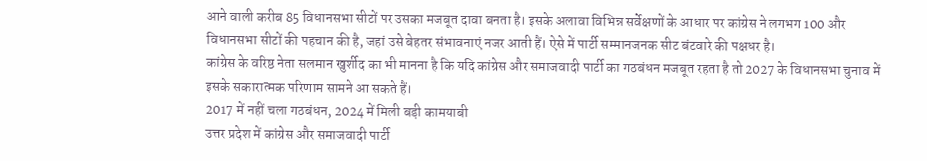आने वाली करीब 85 विधानसभा सीटों पर उसका मजबूत दावा बनता है। इसके अलावा विभिन्न सर्वेक्षणों के आधार पर कांग्रेस ने लगभग 100 और विधानसभा सीटों की पहचान की है, जहां उसे बेहतर संभावनाएं नजर आती हैं। ऐसे में पार्टी सम्मानजनक सीट बंटवारे की पक्षधर है।
कांग्रेस के वरिष्ठ नेता सलमान खुर्शीद का भी मानना है कि यदि कांग्रेस और समाजवादी पार्टी का गठबंधन मजबूत रहता है तो 2027 के विधानसभा चुनाव में इसके सकारात्मक परिणाम सामने आ सकते हैं।
2017 में नहीं चला गठबंधन, 2024 में मिली बड़ी कामयाबी
उत्तर प्रदेश में कांग्रेस और समाजवादी पार्टी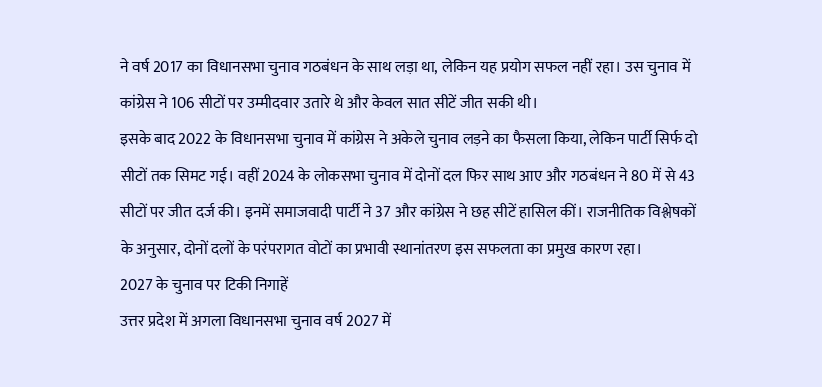ने वर्ष 2017 का विधानसभा चुनाव गठबंधन के साथ लड़ा था, लेकिन यह प्रयोग सफल नहीं रहा। उस चुनाव में कांग्रेस ने 106 सीटों पर उम्मीदवार उतारे थे और केवल सात सीटें जीत सकी थी।
इसके बाद 2022 के विधानसभा चुनाव में कांग्रेस ने अकेले चुनाव लड़ने का फैसला किया, लेकिन पार्टी सिर्फ दो सीटों तक सिमट गई। वहीं 2024 के लोकसभा चुनाव में दोनों दल फिर साथ आए और गठबंधन ने 80 में से 43 सीटों पर जीत दर्ज की। इनमें समाजवादी पार्टी ने 37 और कांग्रेस ने छह सीटें हासिल कीं। राजनीतिक विश्लेषकों के अनुसार, दोनों दलों के परंपरागत वोटों का प्रभावी स्थानांतरण इस सफलता का प्रमुख कारण रहा।
2027 के चुनाव पर टिकी निगाहें
उत्तर प्रदेश में अगला विधानसभा चुनाव वर्ष 2027 में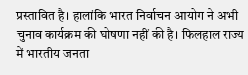प्रस्तावित है। हालांकि भारत निर्वाचन आयोग ने अभी चुनाव कार्यक्रम की घोषणा नहीं की है। फिलहाल राज्य में भारतीय जनता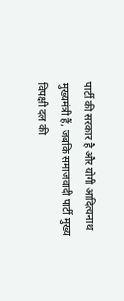पार्टी की सरकार है और योगी आदित्यनाथ मुख्यमंत्री हैं, जबकि समाजवादी पार्टी मुख्य विपक्षी दल की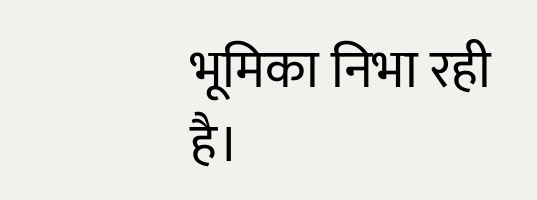भूमिका निभा रही है।